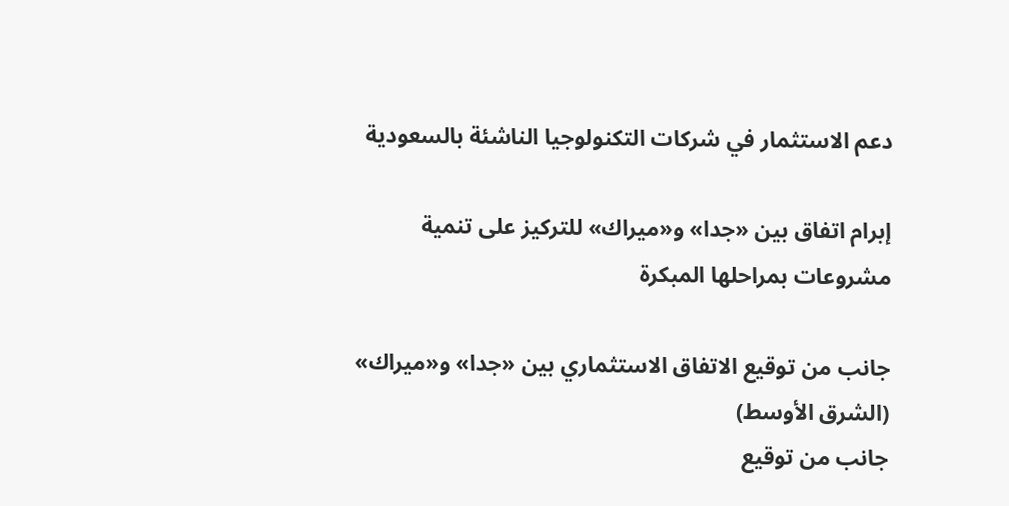دعم الاستثمار في شركات التكنولوجيا الناشئة بالسعودية

إبرام اتفاق بين «جدا» و«ميراك» للتركيز على تنمية مشروعات بمراحلها المبكرة

جانب من توقيع الاتفاق الاستثماري بين «جدا» و«ميراك» (الشرق الأوسط)
جانب من توقيع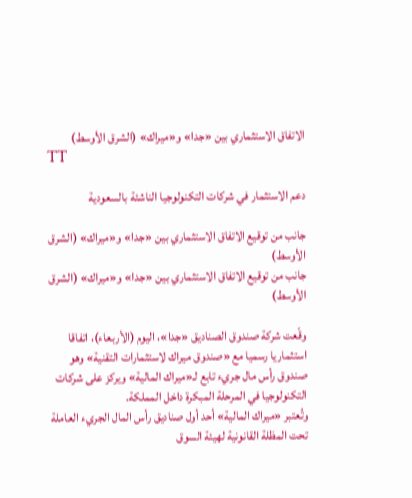الاتفاق الاستثماري بين «جدا» و«ميراك» (الشرق الأوسط)
TT

دعم الاستثمار في شركات التكنولوجيا الناشئة بالسعودية

جانب من توقيع الاتفاق الاستثماري بين «جدا» و«ميراك» (الشرق الأوسط)
جانب من توقيع الاتفاق الاستثماري بين «جدا» و«ميراك» (الشرق الأوسط)

وقّعت شركة صندوق الصناديق «جدا»، اليوم (الأربعاء)، اتفاقا استثماريا رسميا مع «صندوق ميراك لاستثمارات التقنية» وهو صندوق رأس مال جريء تابع لـ«ميراك المالية» ويركز على شركات التكنولوجيا في المرحلة المبكرة داخل المملكة.
وتُعتبر «ميراك المالية» أحد أول صناديق رأس المال الجريء العاملة تحت المظلة القانونية لهيئة السوق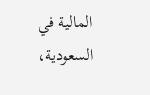المالية في السعودية،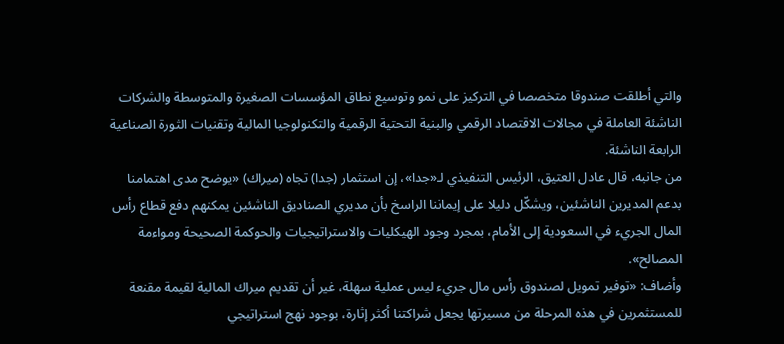والتي أطلقت صندوقا متخصصا في التركيز على نمو وتوسيع نطاق المؤسسات الصغيرة والمتوسطة والشركات الناشئة العاملة في مجالات الاقتصاد الرقمي والبنية التحتية الرقمية والتكنولوجيا المالية وتقنيات الثورة الصناعية الرابعة الناشئة.
من جانبه، قال عادل العتيق، الرئيس التنفيذي لـ«جدا»، إن استثمار (جدا) تجاه (ميراك) «يوضح مدى اهتمامنا بدعم المديرين الناشئين، ويشكّل دليلا على إيماننا الراسخ بأن مديري الصناديق الناشئين يمكنهم دفع قطاع رأس المال الجريء في السعودية إلى الأمام، بمجرد وجود الهيكليات والاستراتيجيات والحوكمة الصحيحة ومواءمة المصالح».
وأضاف: «توفير تمويل لصندوق رأس مال جريء ليس عملية سهلة، غير أن تقديم ميراك المالية لقيمة مقنعة للمستثمرين في هذه المرحلة من مسيرتها يجعل شراكتنا أكثر إثارة، بوجود نهج استراتيجي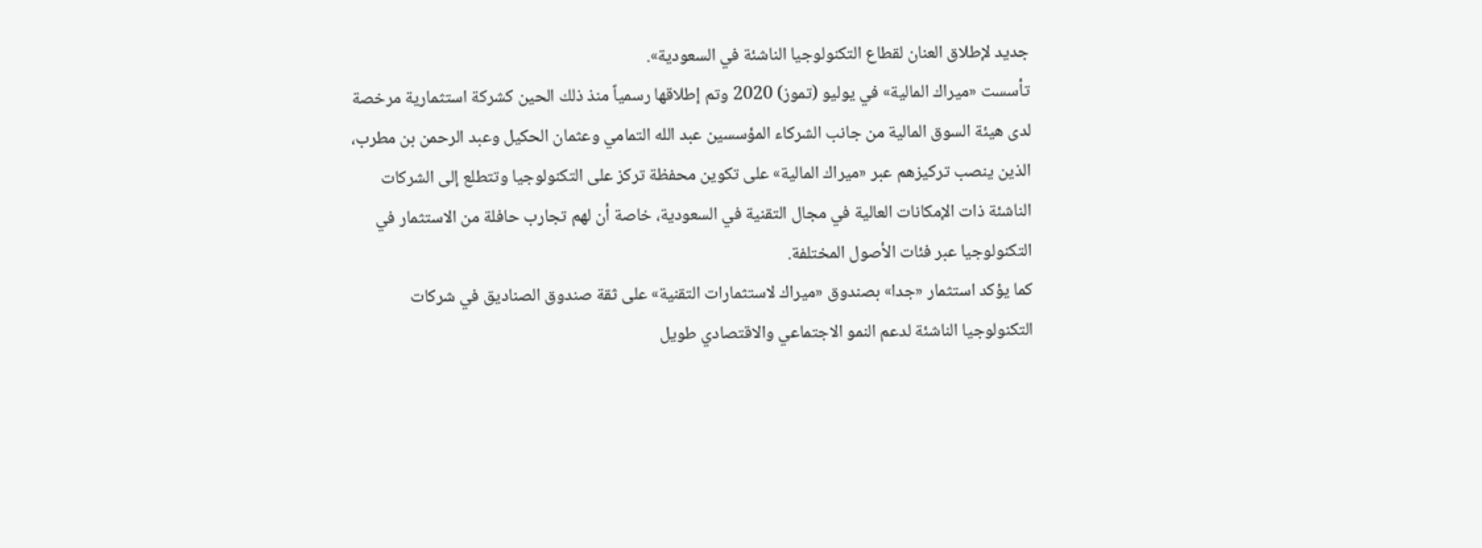جديد لإطلاق العنان لقطاع التكنولوجيا الناشئة في السعودية».
تأسست «ميراك المالية» في يوليو (تموز) 2020 وتم إطلاقها رسمياً منذ ذلك الحين كشركة استثمارية مرخصة لدى هيئة السوق المالية من جانب الشركاء المؤسسين عبد الله التمامي وعثمان الحكيل وعبد الرحمن بن مطرب، الذين ينصب تركيزهم عبر «ميراك المالية» على تكوين محفظة تركز على التكنولوجيا وتتطلع إلى الشركات الناشئة ذات الإمكانات العالية في مجال التقنية في السعودية، خاصة أن لهم تجارب حافلة من الاستثمار في التكنولوجيا عبر فئات الأصول المختلفة.
كما يؤكد استثمار «جدا» بصندوق «ميراك لاستثمارات التقنية» على ثقة صندوق الصناديق في شركات التكنولوجيا الناشئة لدعم النمو الاجتماعي والاقتصادي طويل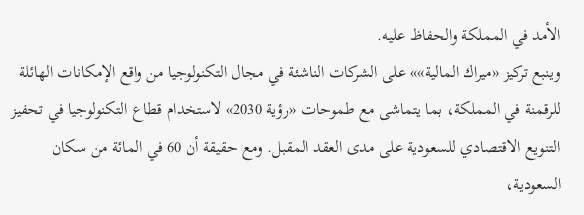الأمد في المملكة والحفاظ عليه.
وينبع تركيز «ميراك المالية»» على الشركات الناشئة في مجال التكنولوجيا من واقع الإمكانات الهائلة للرقمنة في المملكة، بما يتماشى مع طموحات «رؤية 2030» لاستخدام قطاع التكنولوجيا في تحفيز التنويع الاقتصادي للسعودية على مدى العقد المقبل. ومع حقيقة أن 60 في المائة من سكان السعودية،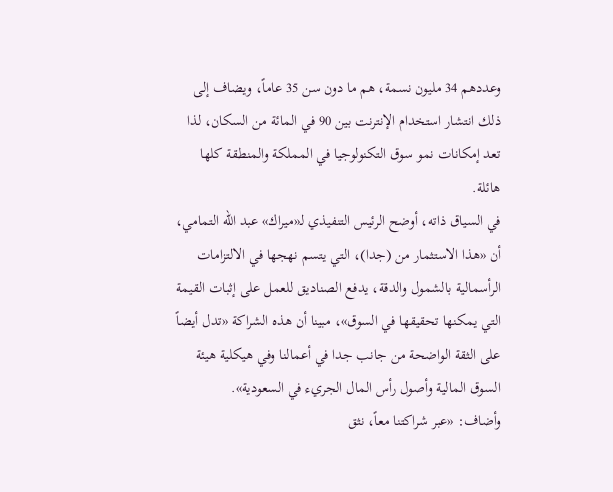وعددهم 34 مليون نسمة، هم ما دون سن 35 عاماً، ويضاف إلى ذلك انتشار استخدام الإنترنت بين 90 في المائة من السكان، لذا تعد إمكانات نمو سوق التكنولوجيا في المملكة والمنطقة كلها هائلة.
في السياق ذاته، أوضح الرئيس التنفيذي لـ«ميراك» عبد الله التمامي، أن «هذا الاستثمار من (جدا)، التي يتسم نهجها في الالتزامات الرأسمالية بالشمول والدقة، يدفع الصناديق للعمل على إثبات القيمة التي يمكنها تحقيقها في السوق»، مبينا أن هذه الشراكة «تدل أيضاً على الثقة الواضحة من جانب جدا في أعمالنا وفي هيكلية هيئة السوق المالية وأصول رأس المال الجريء في السعودية».
وأضاف: «عبر شراكتنا معاً، نثق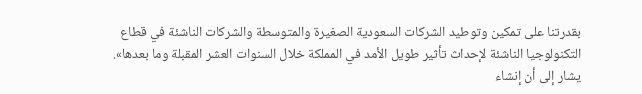بقدرتنا على تمكين وتوطيد الشركات السعودية الصغيرة والمتوسطة والشركات الناشئة في قطاع التكنولوجيا الناشئة لإحداث تأثير طويل الأمد في المملكة خلال السنوات العشر المقبلة وما بعدها».
يشار إلى أن إنشاء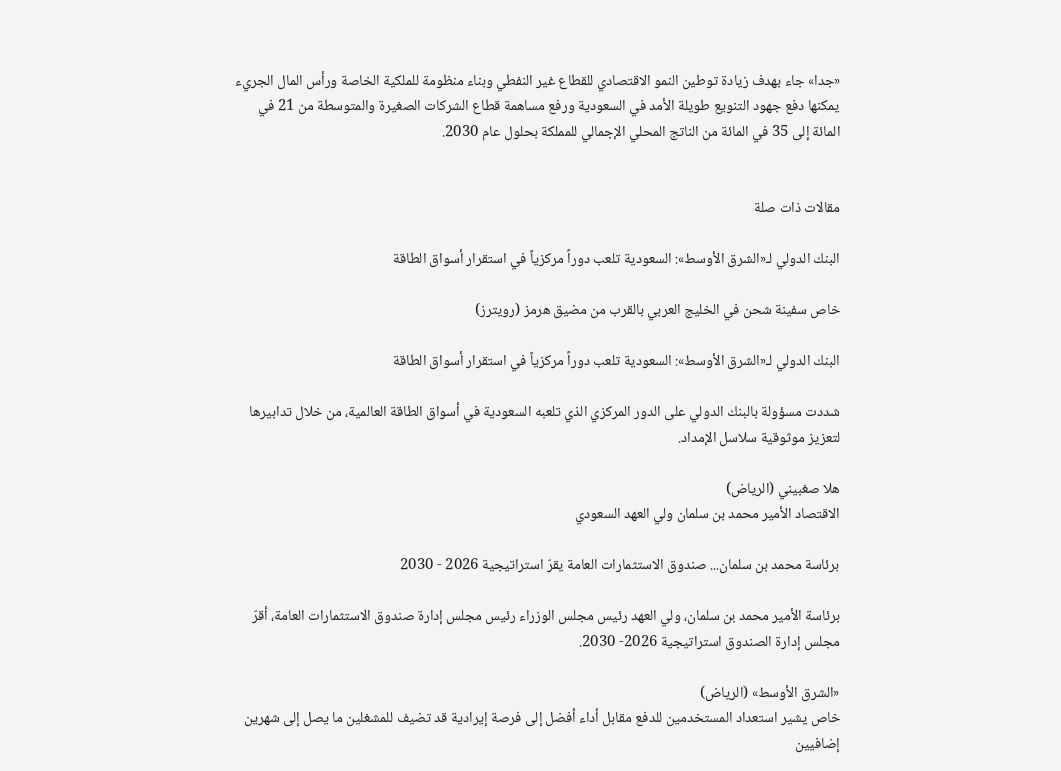«جدا» جاء بهدف زيادة توطين النمو الاقتصادي للقطاع غير النفطي وبناء منظومة للملكية الخاصة ورأس المال الجريء يمكنها دفع جهود التنويع طويلة الأمد في السعودية ورفع مساهمة قطاع الشركات الصغيرة والمتوسطة من 21 في المائة إلى 35 في المائة من الناتج المحلي الإجمالي للمملكة بحلول عام 2030.


مقالات ذات صلة

البنك الدولي لـ«الشرق الأوسط»: السعودية تلعب دوراً مركزياً في استقرار أسواق الطاقة

خاص سفينة شحن في الخليج العربي بالقرب من مضيق هرمز (رويترز)

البنك الدولي لـ«الشرق الأوسط»: السعودية تلعب دوراً مركزياً في استقرار أسواق الطاقة

شددت مسؤولة بالبنك الدولي على الدور المركزي الذي تلعبه السعودية في أسواق الطاقة العالمية، من خلال تدابيرها لتعزيز موثوقية سلاسل الإمداد.

هلا صغبيني (الرياض)
الاقتصاد الأمير محمد بن سلمان ولي العهد السعودي

برئاسة محمد بن سلمان... صندوق الاستثمارات العامة يقرّ استراتيجية 2026 - 2030

برئاسة الأمير محمد بن سلمان، ولي العهد رئيس مجلس الوزراء رئيس مجلس إدارة صندوق الاستثمارات العامة، أقرّ مجلس إدارة الصندوق استراتيجية 2026- 2030.

«الشرق الأوسط» (الرياض)
خاص يشير استعداد المستخدمين للدفع مقابل أداء أفضل إلى فرصة إيرادية قد تضيف للمشغلين ما يصل إلى شهرين إضافيين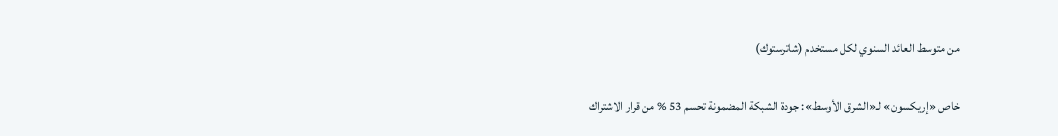من متوسط العائد السنوي لكل مستخدم (شاترستوك)

خاص «إريكسون» لـ«الشرق الأوسط»: جودة الشبكة المضمونة تحسم 53 % من قرار الاشتراك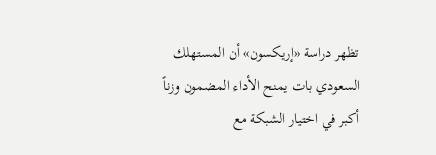تظهر دراسة «إريكسون» أن المستهلك السعودي بات يمنح الأداء المضمون وزناً أكبر في اختيار الشبكة مع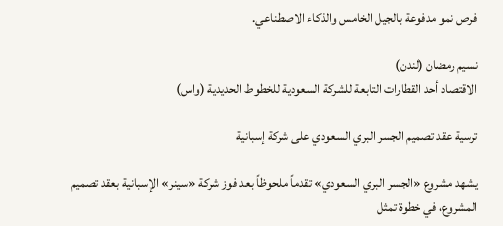فرص نمو مدفوعة بالجيل الخامس والذكاء الاصطناعي.

نسيم رمضان (لندن)
الاقتصاد أحد القطارات التابعة للشركة السعودية للخطوط الحديدية (واس)

ترسية عقد تصميم الجسر البري السعودي على شركة إسبانية

يشهد مشروع «الجسر البري السعودي» تقدماً ملحوظاً بعد فوز شركة «سينر» الإسبانية بعقد تصميم المشروع، في خطوة تمثل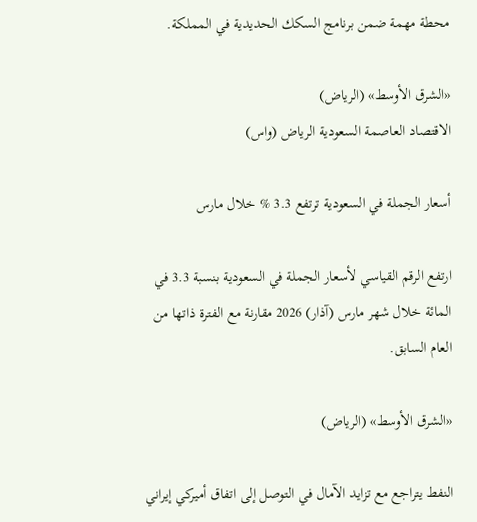محطة مهمة ضمن برنامج السكك الحديدية في المملكة.

«الشرق الأوسط» (الرياض)
الاقتصاد العاصمة السعودية الرياض (واس)

أسعار الجملة في السعودية ترتفع 3.3 % خلال مارس

ارتفع الرقم القياسي لأسعار الجملة في السعودية بنسبة 3.3 في المائة خلال شهر مارس (آذار) 2026 مقارنة مع الفترة ذاتها من العام السابق.

«الشرق الأوسط» (الرياض)

النفط يتراجع مع تزايد الآمال في التوصل إلى اتفاق أميركي إيراني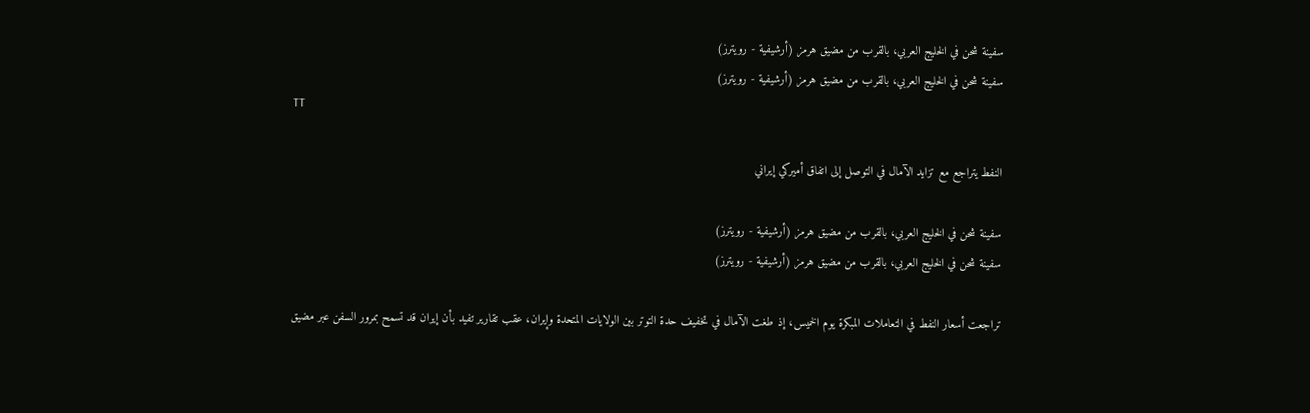سفينة شحن في الخليج العربي، بالقرب من مضيق هرمز (أرشيفية - رويترز)
سفينة شحن في الخليج العربي، بالقرب من مضيق هرمز (أرشيفية - رويترز)
TT

النفط يتراجع مع تزايد الآمال في التوصل إلى اتفاق أميركي إيراني

سفينة شحن في الخليج العربي، بالقرب من مضيق هرمز (أرشيفية - رويترز)
سفينة شحن في الخليج العربي، بالقرب من مضيق هرمز (أرشيفية - رويترز)

تراجعت أسعار النفط في التعاملات المبكرة يوم الخميس، إذ طغت الآمال في تخفيف حدة التوتر بين الولايات المتحدة وإيران، عقب تقارير تفيد بأن إيران قد تسمح بمرور السفن عبر مضيق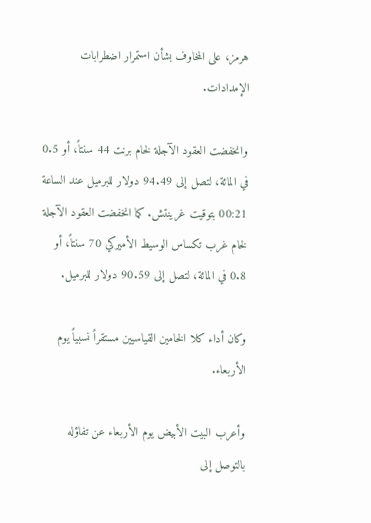هرمز، على المخاوف بشأن استمرار اضطرابات الإمدادات.

وانخفضت العقود الآجلة لخام برنت 44 سنتاً، أو 0.5 في المائة، لتصل إلى 94.49 دولار للبرميل عند الساعة 00:21 بتوقيت غرينتش. كما انخفضت العقود الآجلة لخام غرب تكساس الوسيط الأميركي 70 سنتاً، أو 0.8 في المائة، لتصل إلى 90.59 دولار للبرميل.

وكان أداء كلا الخامين القياسيين مستقراً نسبياً يوم الأربعاء.

وأعرب البيت الأبيض يوم الأربعاء عن تفاؤله بالتوصل إلى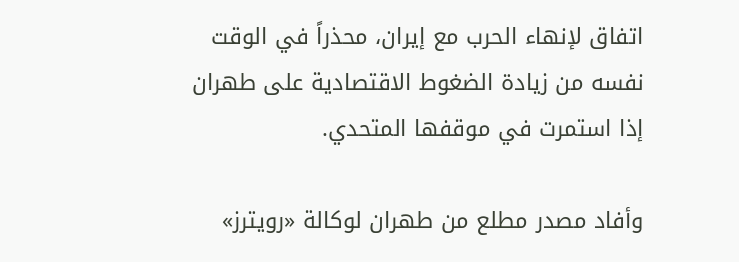اتفاق لإنهاء الحرب مع إيران، محذراً في الوقت نفسه من زيادة الضغوط الاقتصادية على طهران إذا استمرت في موقفها المتحدي.

وأفاد مصدر مطلع من طهران لوكالة «رويترز»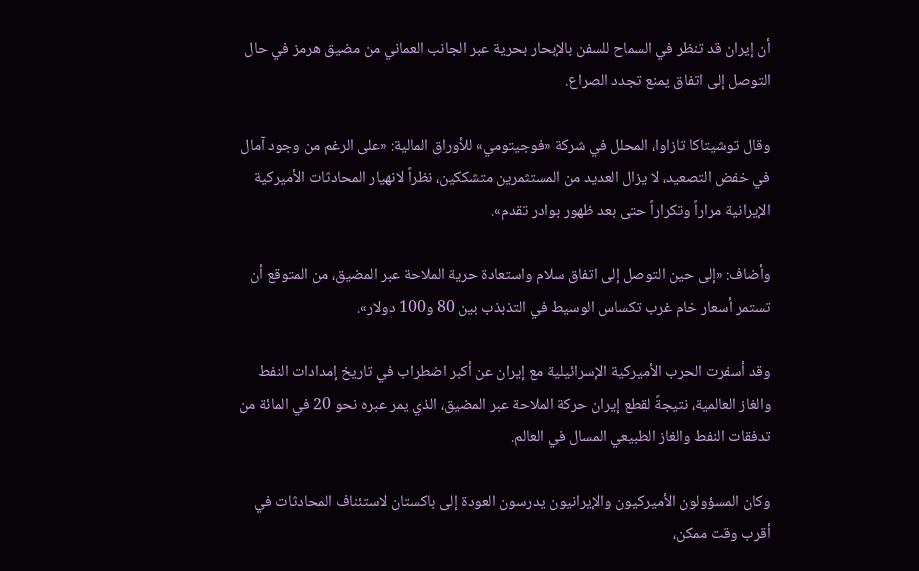أن إيران قد تنظر في السماح للسفن بالإبحار بحرية عبر الجانب العماني من مضيق هرمز في حال التوصل إلى اتفاق يمنع تجدد الصراع.

وقال توشيتاكا تازاوا، المحلل في شركة «فوجيتومي» للأوراق المالية: «على الرغم من وجود آمال في خفض التصعيد، لا يزال العديد من المستثمرين متشككين، نظراً لانهيار المحادثات الأميركية الإيرانية مراراً وتكراراً حتى بعد ظهور بوادر تقدم».

وأضاف: «إلى حين التوصل إلى اتفاق سلام واستعادة حرية الملاحة عبر المضيق، من المتوقع أن تستمر أسعار خام غرب تكساس الوسيط في التذبذب بين 80 و100 دولار».

وقد أسفرت الحرب الأميركية الإسرائيلية مع إيران عن أكبر اضطراب في تاريخ إمدادات النفط والغاز العالمية، نتيجةً لقطع إيران حركة الملاحة عبر المضيق، الذي يمر عبره نحو 20 في المائة من تدفقات النفط والغاز الطبيعي المسال في العالم.

وكان المسؤولون الأميركيون والإيرانيون يدرسون العودة إلى باكستان لاستئناف المحادثات في أقرب وقت ممكن،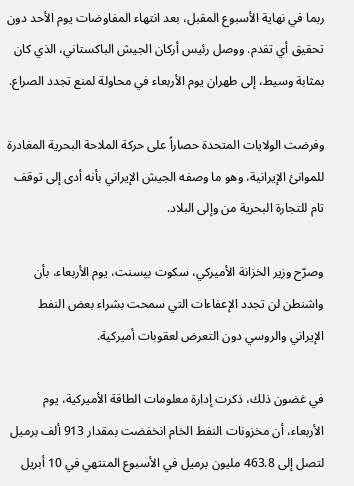ربما في نهاية الأسبوع المقبل، بعد انتهاء المفاوضات يوم الأحد دون تحقيق أي تقدم. ووصل رئيس أركان الجيش الباكستاني، الذي كان بمثابة وسيط، إلى طهران يوم الأربعاء في محاولة لمنع تجدد الصراع.

وفرضت الولايات المتحدة حصاراً على حركة الملاحة البحرية المغادرة للموانئ الإيرانية، وهو ما وصفه الجيش الإيراني بأنه أدى إلى توقف تام للتجارة البحرية من وإلى البلاد.

وصرّح وزير الخزانة الأميركي، سكوت بيسنت، يوم الأربعاء، بأن واشنطن لن تجدد الإعفاءات التي سمحت بشراء بعض النفط الإيراني والروسي دون التعرض لعقوبات أميركية.

في غضون ذلك، ذكرت إدارة معلومات الطاقة الأميركية، يوم الأربعاء، أن مخزونات النفط الخام انخفضت بمقدار 913 ألف برميل لتصل إلى 463.8 مليون برميل في الأسبوع المنتهي في 10 أبريل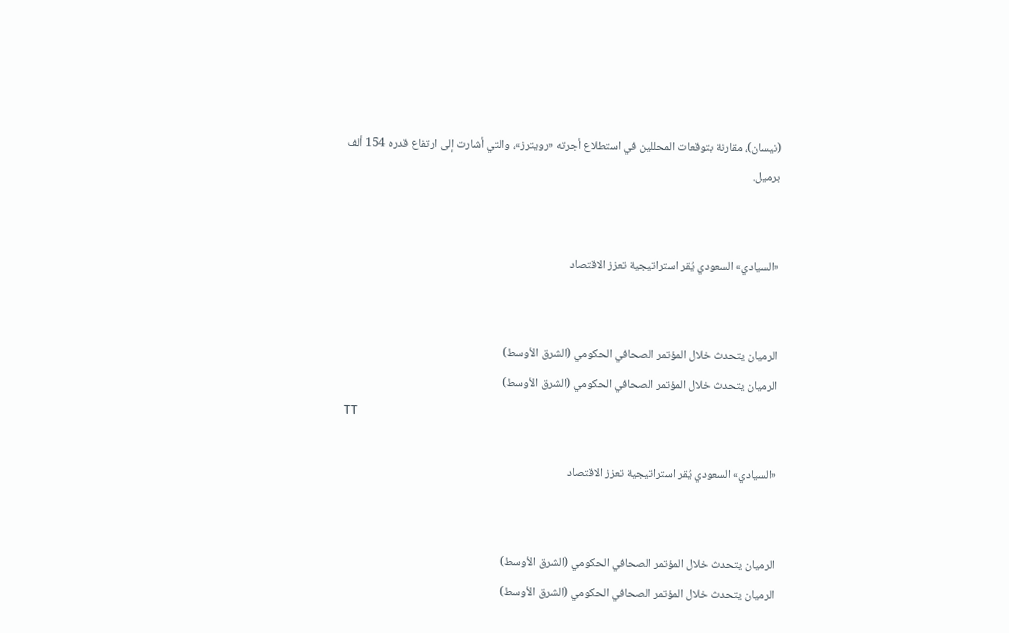(نيسان)، مقارنة بتوقعات المحللين في استطلاع أجرته «رويترز»، والتي أشارت إلى ارتفاع قدره 154 ألف برميل.


«السيادي» السعودي يُقر استراتيجية تعزز الاقتصاد


الرميان يتحدث خلال المؤتمر الصحافي الحكومي (الشرق الأوسط)
الرميان يتحدث خلال المؤتمر الصحافي الحكومي (الشرق الأوسط)
TT

«السيادي» السعودي يُقر استراتيجية تعزز الاقتصاد


الرميان يتحدث خلال المؤتمر الصحافي الحكومي (الشرق الأوسط)
الرميان يتحدث خلال المؤتمر الصحافي الحكومي (الشرق الأوسط)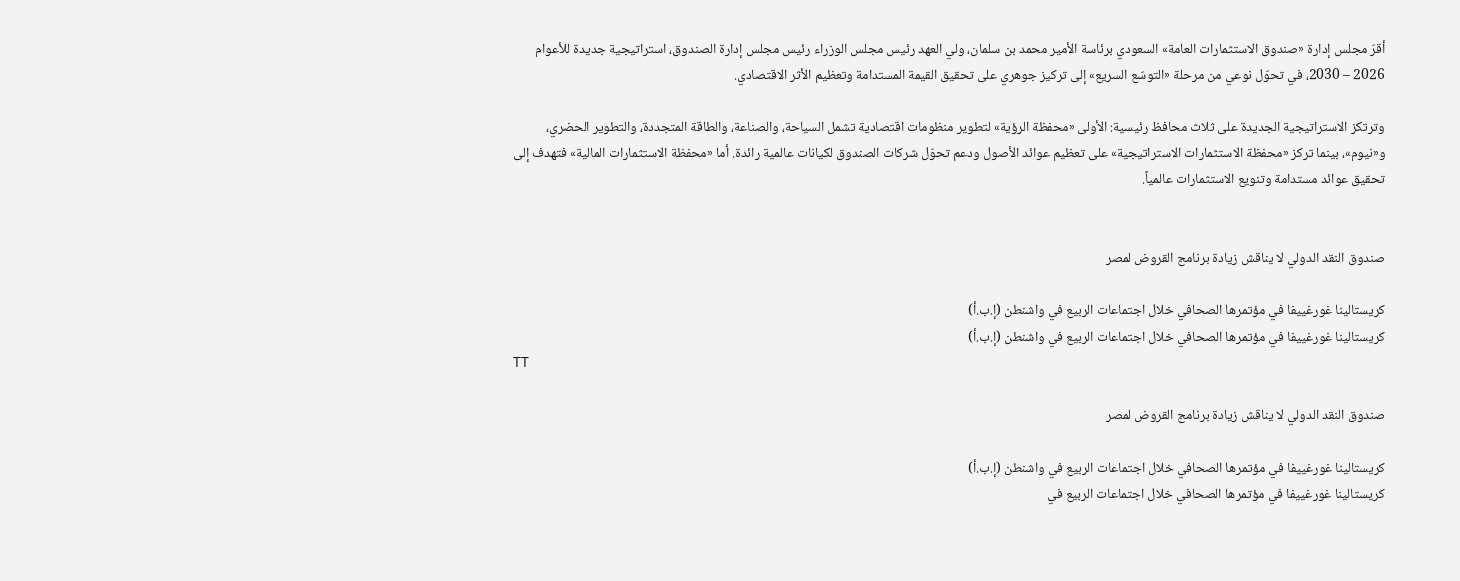أقرّ مجلس إدارة «صندوق الاستثمارات العامة» السعودي برئاسة الأمير محمد بن سلمان، ولي العهد رئيس مجلس الوزراء رئيس مجلس إدارة الصندوق، استراتيجية جديدة للأعوام 2026 – 2030، في تحوّل نوعي من مرحلة «التوسّع السريع» إلى تركيز جوهري على تحقيق القيمة المستدامة وتعظيم الأثر الاقتصادي.

وترتكز الاستراتيجية الجديدة على ثلاث محافظ رئيسية: الأولى «محفظة الرؤية» لتطوير منظومات اقتصادية تشمل السياحة، والصناعة، والطاقة المتجددة، والتطوير الحضري، و«نيوم»، بينما تركز «محفظة الاستثمارات الاستراتيجية» على تعظيم عوائد الأصول ودعم تحوّل شركات الصندوق لكيانات عالمية رائدة. أما «محفظة الاستثمارات المالية» فتهدف إلى تحقيق عوائد مستدامة وتنويع الاستثمارات عالمياً.


صندوق النقد الدولي لا يناقش زيادة برنامج القروض لمصر

كريستالينا غورغييفا في مؤتمرها الصحافي خلال اجتماعات الربيع في واشنطن (إ.ب.أ)
كريستالينا غورغييفا في مؤتمرها الصحافي خلال اجتماعات الربيع في واشنطن (إ.ب.أ)
TT

صندوق النقد الدولي لا يناقش زيادة برنامج القروض لمصر

كريستالينا غورغييفا في مؤتمرها الصحافي خلال اجتماعات الربيع في واشنطن (إ.ب.أ)
كريستالينا غورغييفا في مؤتمرها الصحافي خلال اجتماعات الربيع في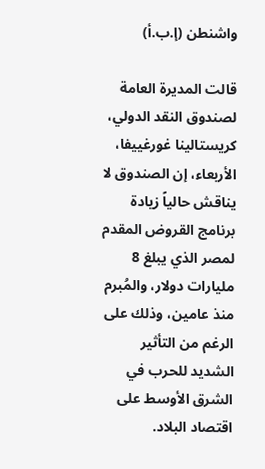واشنطن (إ.ب.أ)

قالت المديرة العامة لصندوق النقد الدولي، كريستالينا غورغييفا، الأربعاء، إن الصندوق لا يناقش حالياً زيادة برنامج القروض المقدم لمصر الذي يبلغ 8 مليارات دولار، والمُبرم منذ عامين، وذلك على الرغم من التأثير الشديد للحرب في الشرق الأوسط على اقتصاد البلاد.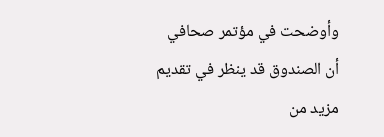وأوضحت في مؤتمر صحافي أن الصندوق قد ينظر في تقديم مزيد من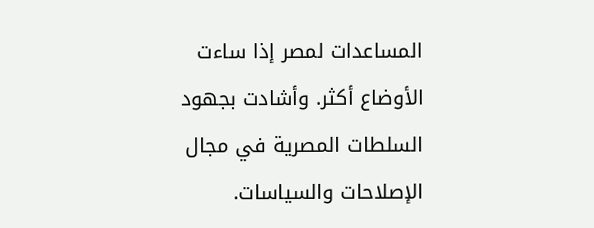المساعدات لمصر إذا ساءت الأوضاع أكثر. وأشادت بجهود السلطات المصرية في مجال الإصلاحات والسياسات.